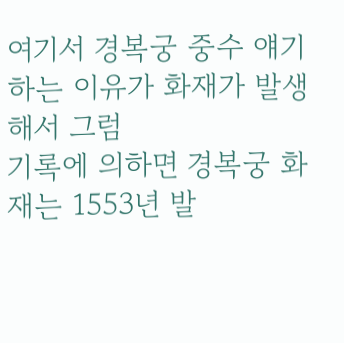여기서 경복궁 중수 얘기하는 이유가 화재가 발생해서 그럼
기록에 의하면 경복궁 화재는 1553년 발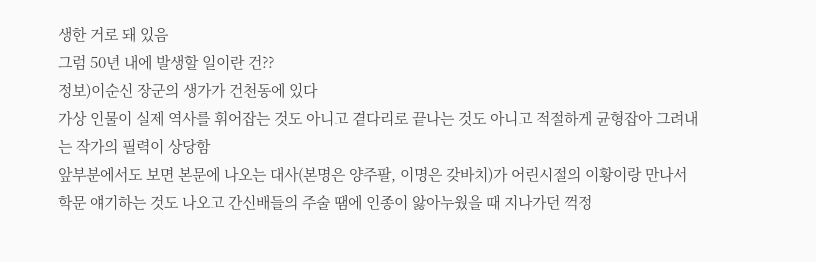생한 거로 돼 있음
그럼 50년 내에 발생할 일이란 건??
정보)이순신 장군의 생가가 건천동에 있다
가상 인물이 실제 역사를 휘어잡는 것도 아니고 곁다리로 끝나는 것도 아니고 적절하게 균형잡아 그려내는 작가의 필력이 상당함
앞부분에서도 보면 본문에 나오는 대사(본명은 양주팔, 이명은 갖바치)가 어린시절의 이황이랑 만나서 학문 얘기하는 것도 나오고 간신배들의 주술 땜에 인종이 앓아누웠을 때 지나가던 꺽정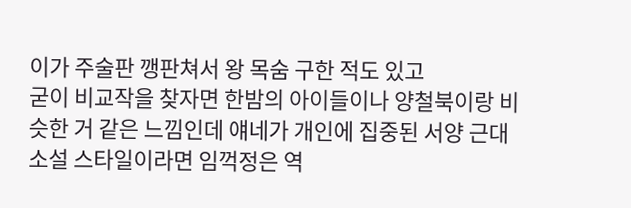이가 주술판 깽판쳐서 왕 목숨 구한 적도 있고
굳이 비교작을 찾자면 한밤의 아이들이나 양철북이랑 비슷한 거 같은 느낌인데 얘네가 개인에 집중된 서양 근대 소설 스타일이라면 임꺽정은 역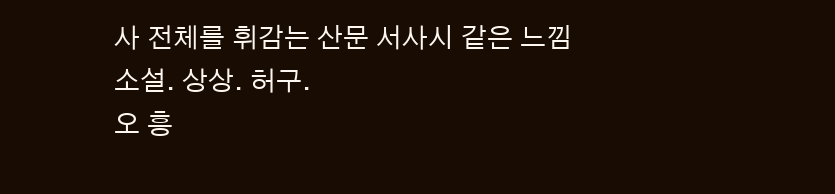사 전체를 휘감는 산문 서사시 같은 느낌
소설. 상상. 허구.
오 흥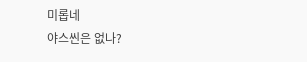미롭네
야스씬은 없나?